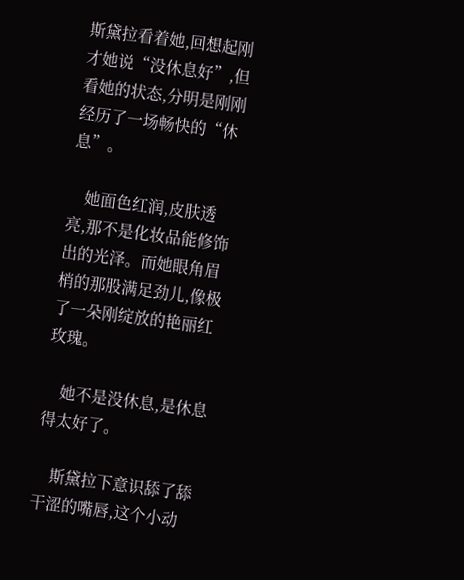斯黛拉看着她,回想起刚才她说“没休息好”,但看她的状态,分明是刚刚经历了一场畅快的“休息”。

    她面色红润,皮肤透亮,那不是化妆品能修饰出的光泽。而她眼角眉梢的那股满足劲儿,像极了一朵刚绽放的艳丽红玫瑰。

    她不是没休息,是休息得太好了。

    斯黛拉下意识舔了舔干涩的嘴唇,这个小动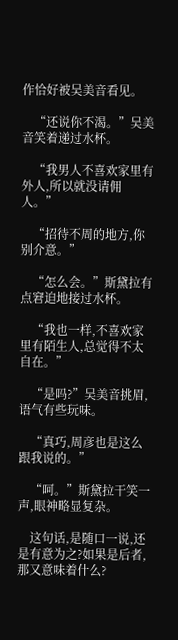作恰好被吴美音看见。

    “还说你不渴。”吴美音笑着递过水杯。

    “我男人不喜欢家里有外人,所以就没请佣人。”

    “招待不周的地方,你别介意。”

    “怎么会。”斯黛拉有点窘迫地接过水杯。

    “我也一样,不喜欢家里有陌生人,总觉得不太自在。”

    “是吗?”吴美音挑眉,语气有些玩味。

    “真巧,周彦也是这么跟我说的。”

    “呵。”斯黛拉干笑一声,眼神略显复杂。

    这句话,是随口一说,还是有意为之?如果是后者,那又意味着什么?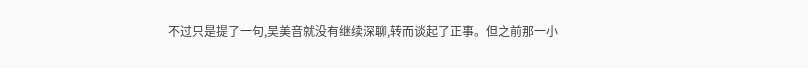不过只是提了一句,吴美音就没有继续深聊,转而谈起了正事。但之前那一小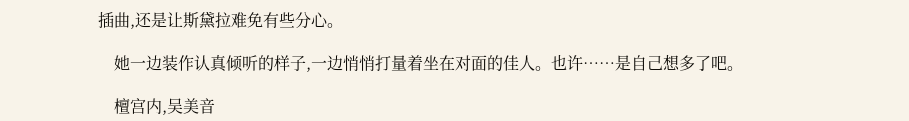插曲,还是让斯黛拉难免有些分心。

    她一边装作认真倾听的样子,一边悄悄打量着坐在对面的佳人。也许……是自己想多了吧。

    檀宫内,吴美音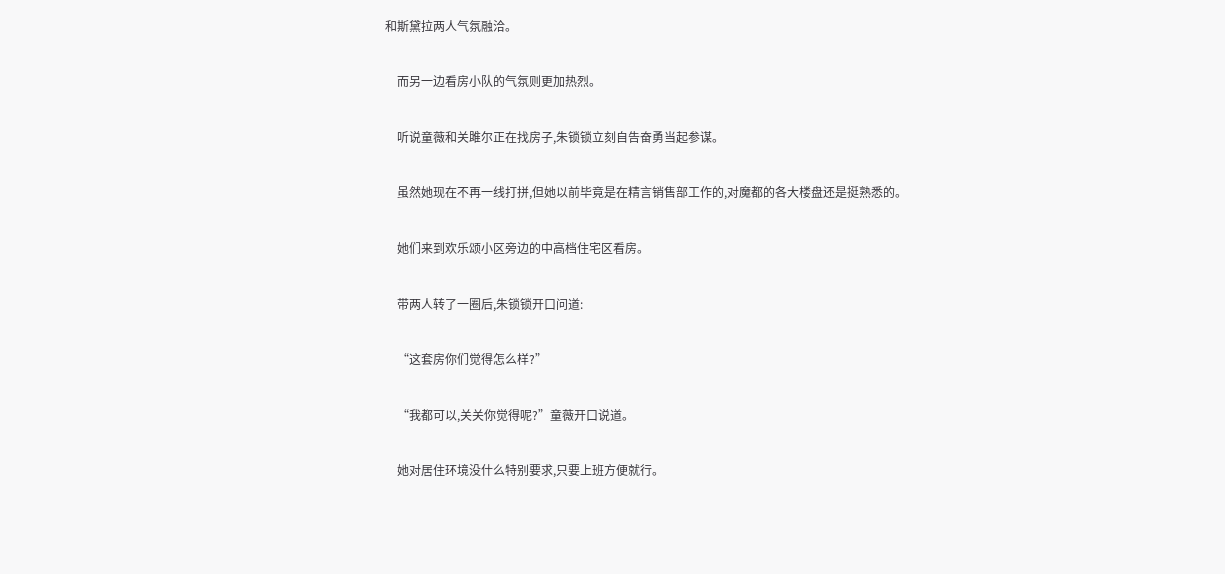和斯黛拉两人气氛融洽。

    而另一边看房小队的气氛则更加热烈。

    听说童薇和关雎尔正在找房子,朱锁锁立刻自告奋勇当起参谋。

    虽然她现在不再一线打拼,但她以前毕竟是在精言销售部工作的,对魔都的各大楼盘还是挺熟悉的。

    她们来到欢乐颂小区旁边的中高档住宅区看房。

    带两人转了一圈后,朱锁锁开口问道:

    “这套房你们觉得怎么样?”

    “我都可以,关关你觉得呢?”童薇开口说道。

    她对居住环境没什么特别要求,只要上班方便就行。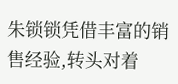朱锁锁凭借丰富的销售经验,转头对着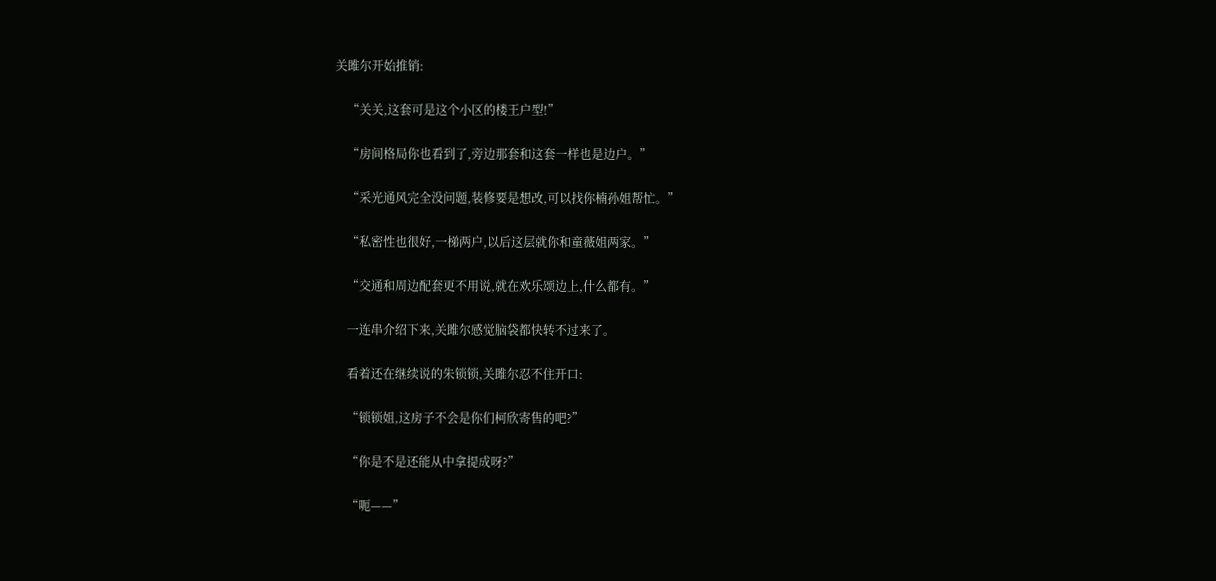关雎尔开始推销:

    “关关,这套可是这个小区的楼王户型!”

    “房间格局你也看到了,旁边那套和这套一样也是边户。”

    “采光通风完全没问题,装修要是想改,可以找你楠孙姐帮忙。”

    “私密性也很好,一梯两户,以后这层就你和童薇姐两家。”

    “交通和周边配套更不用说,就在欢乐颂边上,什么都有。”

    一连串介绍下来,关雎尔感觉脑袋都快转不过来了。

    看着还在继续说的朱锁锁,关雎尔忍不住开口:

    “锁锁姐,这房子不会是你们柯欣寄售的吧?”

    “你是不是还能从中拿提成呀?”

    “呃——”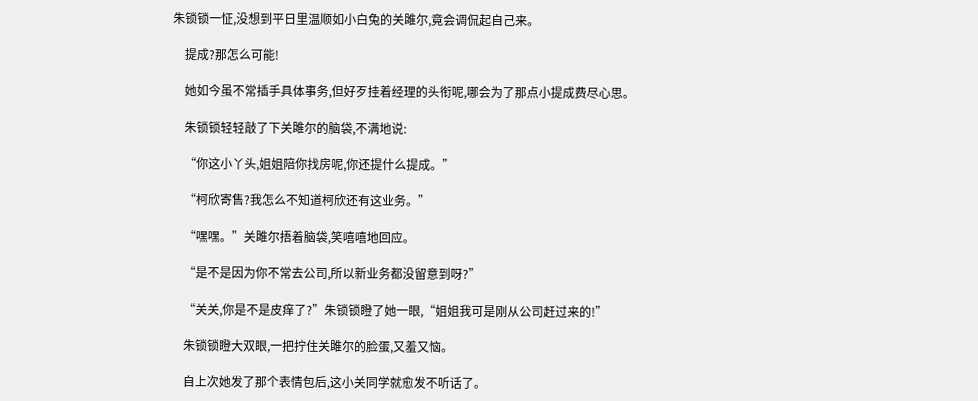朱锁锁一怔,没想到平日里温顺如小白兔的关雎尔,竟会调侃起自己来。

    提成?那怎么可能!

    她如今虽不常插手具体事务,但好歹挂着经理的头衔呢,哪会为了那点小提成费尽心思。

    朱锁锁轻轻敲了下关雎尔的脑袋,不满地说:

    “你这小丫头,姐姐陪你找房呢,你还提什么提成。”

    “柯欣寄售?我怎么不知道柯欣还有这业务。”

    “嘿嘿。”关雎尔捂着脑袋,笑嘻嘻地回应。

    “是不是因为你不常去公司,所以新业务都没留意到呀?”

    “关关,你是不是皮痒了?”朱锁锁瞪了她一眼,“姐姐我可是刚从公司赶过来的!”

    朱锁锁瞪大双眼,一把拧住关雎尔的脸蛋,又羞又恼。

    自上次她发了那个表情包后,这小关同学就愈发不听话了。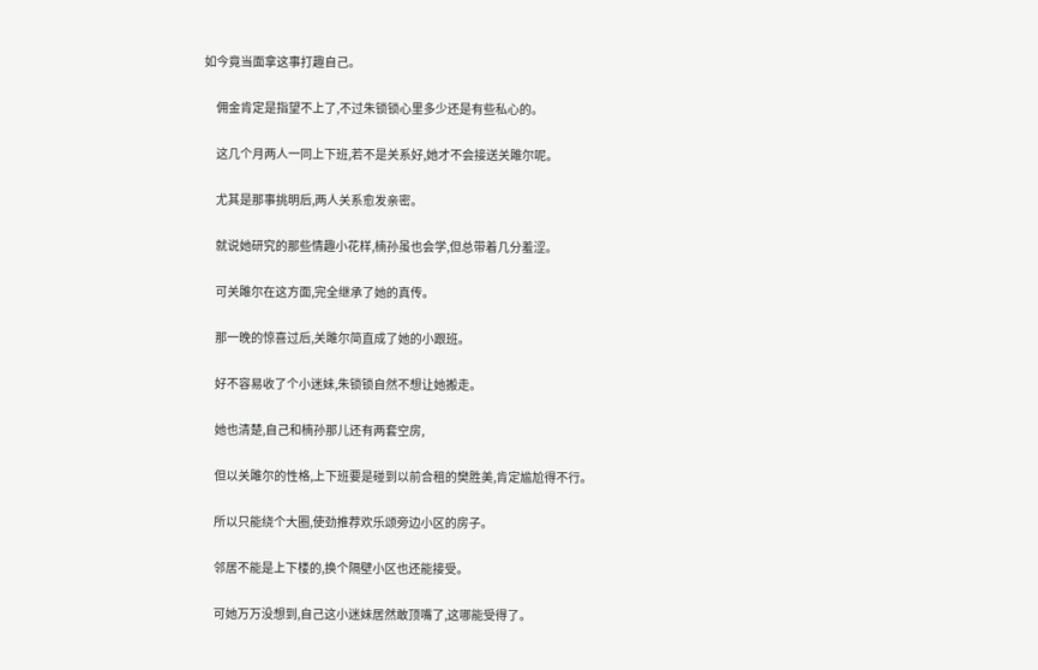如今竟当面拿这事打趣自己。

    佣金肯定是指望不上了,不过朱锁锁心里多少还是有些私心的。

    这几个月两人一同上下班,若不是关系好,她才不会接送关雎尔呢。

    尤其是那事挑明后,两人关系愈发亲密。

    就说她研究的那些情趣小花样,楠孙虽也会学,但总带着几分羞涩。

    可关雎尔在这方面,完全继承了她的真传。

    那一晚的惊喜过后,关雎尔简直成了她的小跟班。

    好不容易收了个小迷妹,朱锁锁自然不想让她搬走。

    她也清楚,自己和楠孙那儿还有两套空房,

    但以关雎尔的性格,上下班要是碰到以前合租的樊胜美,肯定尴尬得不行。

    所以只能绕个大圈,使劲推荐欢乐颂旁边小区的房子。

    邻居不能是上下楼的,换个隔壁小区也还能接受。

    可她万万没想到,自己这小迷妹居然敢顶嘴了,这哪能受得了。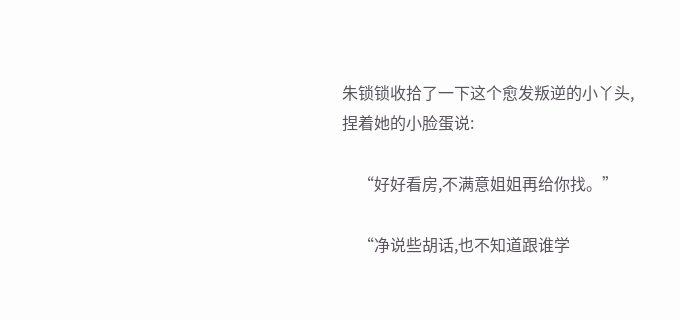朱锁锁收拾了一下这个愈发叛逆的小丫头,捏着她的小脸蛋说:

    “好好看房,不满意姐姐再给你找。”

    “净说些胡话,也不知道跟谁学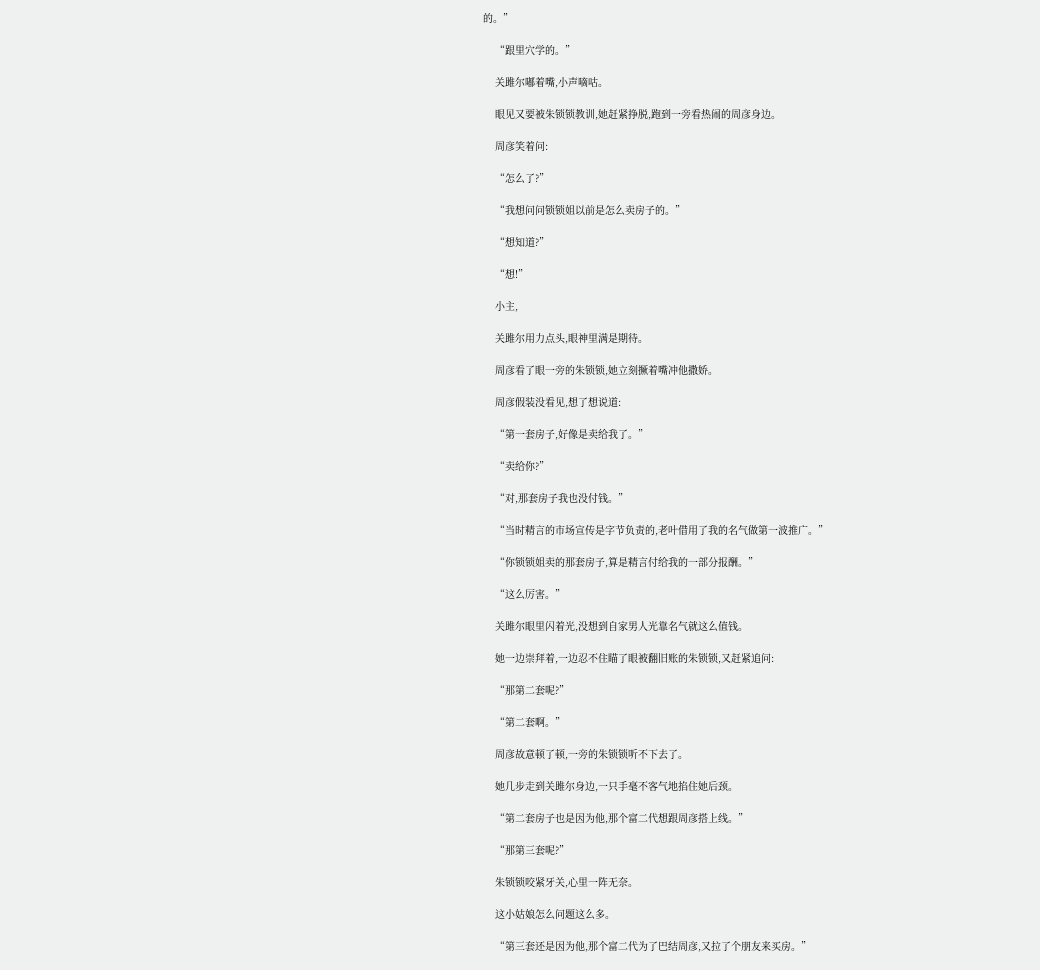的。”

    “跟里穴学的。”

    关雎尔嘟着嘴,小声嘀咕。

    眼见又要被朱锁锁教训,她赶紧挣脱,跑到一旁看热闹的周彦身边。

    周彦笑着问:

    “怎么了?”

    “我想问问锁锁姐以前是怎么卖房子的。”

    “想知道?”

    “想!”

    小主,

    关雎尔用力点头,眼神里满是期待。

    周彦看了眼一旁的朱锁锁,她立刻撅着嘴冲他撒娇。

    周彦假装没看见,想了想说道:

    “第一套房子,好像是卖给我了。”

    “卖给你?”

    “对,那套房子我也没付钱。”

    “当时精言的市场宣传是字节负责的,老叶借用了我的名气做第一波推广。”

    “你锁锁姐卖的那套房子,算是精言付给我的一部分报酬。”

    “这么厉害。”

    关雎尔眼里闪着光,没想到自家男人光靠名气就这么值钱。

    她一边崇拜着,一边忍不住瞄了眼被翻旧账的朱锁锁,又赶紧追问:

    “那第二套呢?”

    “第二套啊。”

    周彦故意顿了顿,一旁的朱锁锁听不下去了。

    她几步走到关雎尔身边,一只手毫不客气地掐住她后颈。

    “第二套房子也是因为他,那个富二代想跟周彦搭上线。”

    “那第三套呢?”

    朱锁锁咬紧牙关,心里一阵无奈。

    这小姑娘怎么问题这么多。

    “第三套还是因为他,那个富二代为了巴结周彦,又拉了个朋友来买房。”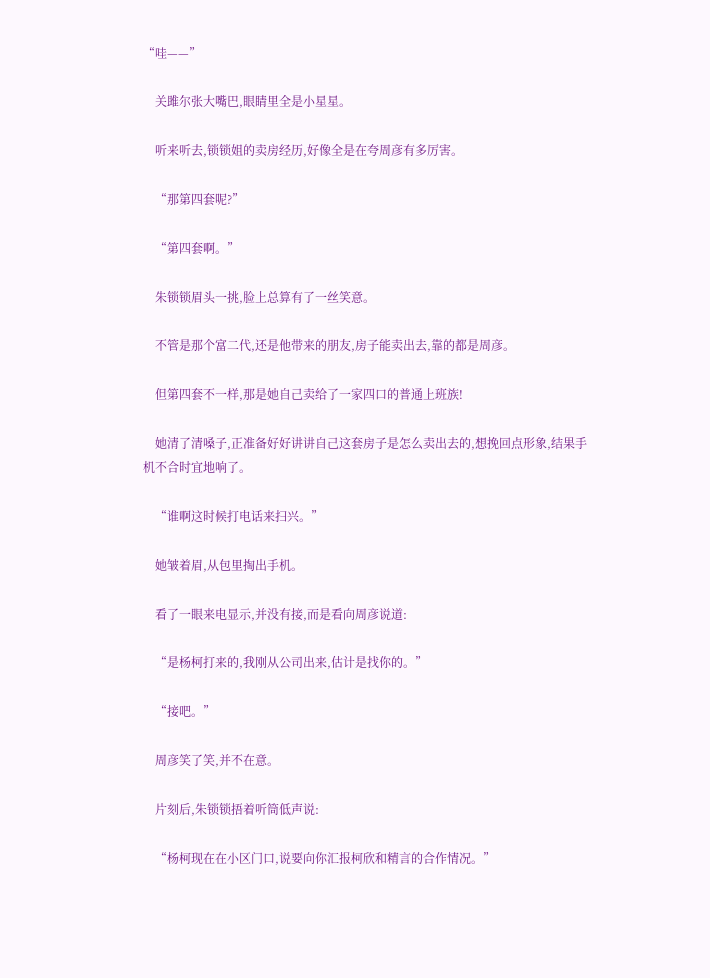“哇——”

    关雎尔张大嘴巴,眼睛里全是小星星。

    听来听去,锁锁姐的卖房经历,好像全是在夸周彦有多厉害。

    “那第四套呢?”

    “第四套啊。”

    朱锁锁眉头一挑,脸上总算有了一丝笑意。

    不管是那个富二代,还是他带来的朋友,房子能卖出去,靠的都是周彦。

    但第四套不一样,那是她自己卖给了一家四口的普通上班族!

    她清了清嗓子,正准备好好讲讲自己这套房子是怎么卖出去的,想挽回点形象,结果手机不合时宜地响了。

    “谁啊这时候打电话来扫兴。”

    她皱着眉,从包里掏出手机。

    看了一眼来电显示,并没有接,而是看向周彦说道:

    “是杨柯打来的,我刚从公司出来,估计是找你的。”

    “接吧。”

    周彦笑了笑,并不在意。

    片刻后,朱锁锁捂着听筒低声说:

    “杨柯现在在小区门口,说要向你汇报柯欣和精言的合作情况。”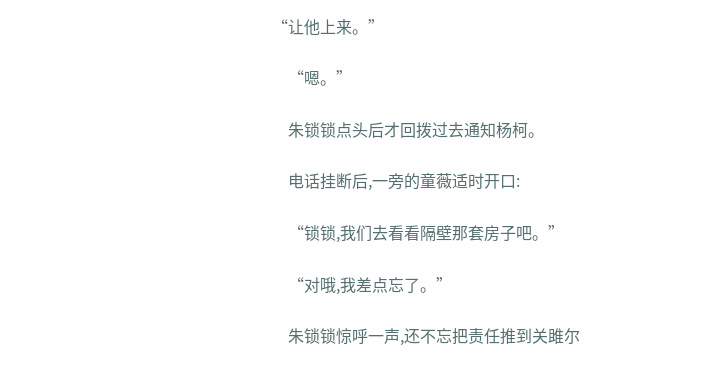“让他上来。”

    “嗯。”

    朱锁锁点头后才回拨过去通知杨柯。

    电话挂断后,一旁的童薇适时开口:

    “锁锁,我们去看看隔壁那套房子吧。”

    “对哦,我差点忘了。”

    朱锁锁惊呼一声,还不忘把责任推到关雎尔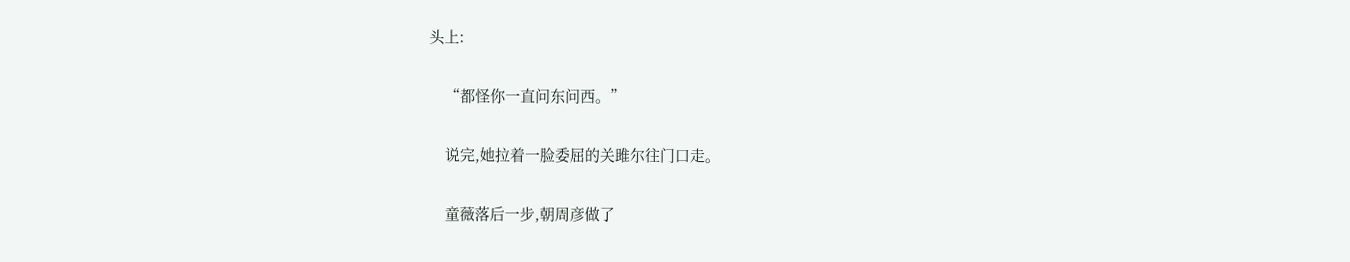头上:

    “都怪你一直问东问西。”

    说完,她拉着一脸委屈的关雎尔往门口走。

    童薇落后一步,朝周彦做了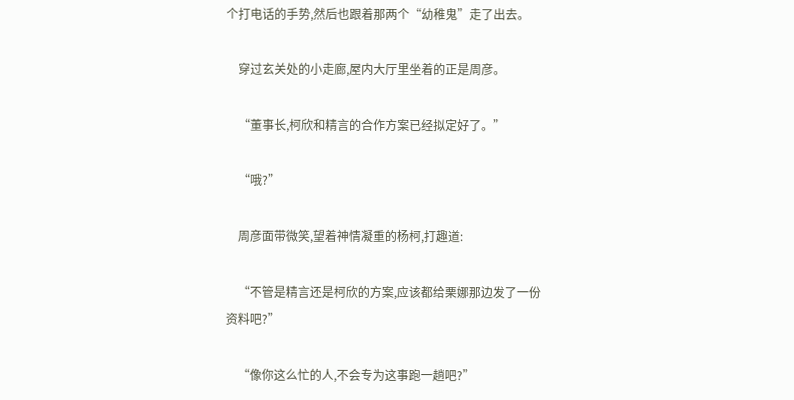个打电话的手势,然后也跟着那两个“幼稚鬼”走了出去。

    穿过玄关处的小走廊,屋内大厅里坐着的正是周彦。

    “董事长,柯欣和精言的合作方案已经拟定好了。”

    “哦?”

    周彦面带微笑,望着神情凝重的杨柯,打趣道:

    “不管是精言还是柯欣的方案,应该都给栗娜那边发了一份资料吧?”

    “像你这么忙的人,不会专为这事跑一趟吧?”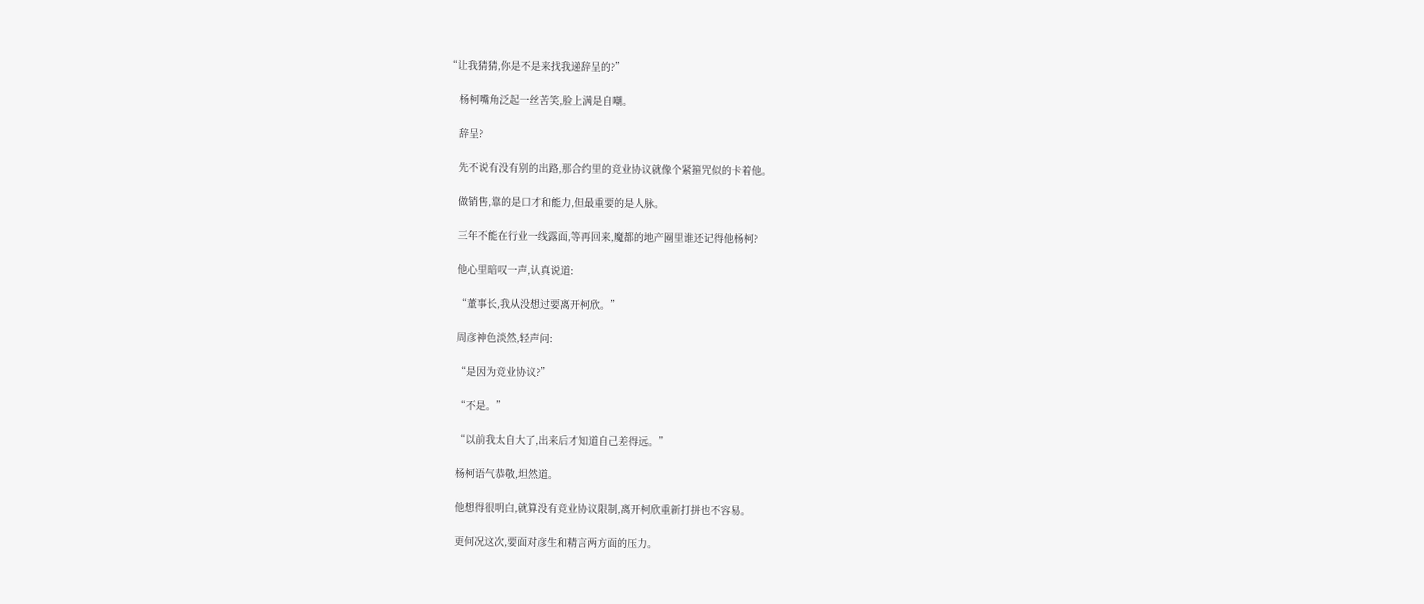“让我猜猜,你是不是来找我递辞呈的?”

    杨柯嘴角泛起一丝苦笑,脸上满是自嘲。

    辞呈?

    先不说有没有别的出路,那合约里的竞业协议就像个紧箍咒似的卡着他。

    做销售,靠的是口才和能力,但最重要的是人脉。

    三年不能在行业一线露面,等再回来,魔都的地产圈里谁还记得他杨柯?

    他心里暗叹一声,认真说道:

    “董事长,我从没想过要离开柯欣。”

    周彦神色淡然,轻声问:

    “是因为竞业协议?”

    “不是。”

    “以前我太自大了,出来后才知道自己差得远。”

    杨柯语气恭敬,坦然道。

    他想得很明白,就算没有竞业协议限制,离开柯欣重新打拼也不容易。

    更何况这次,要面对彦生和精言两方面的压力。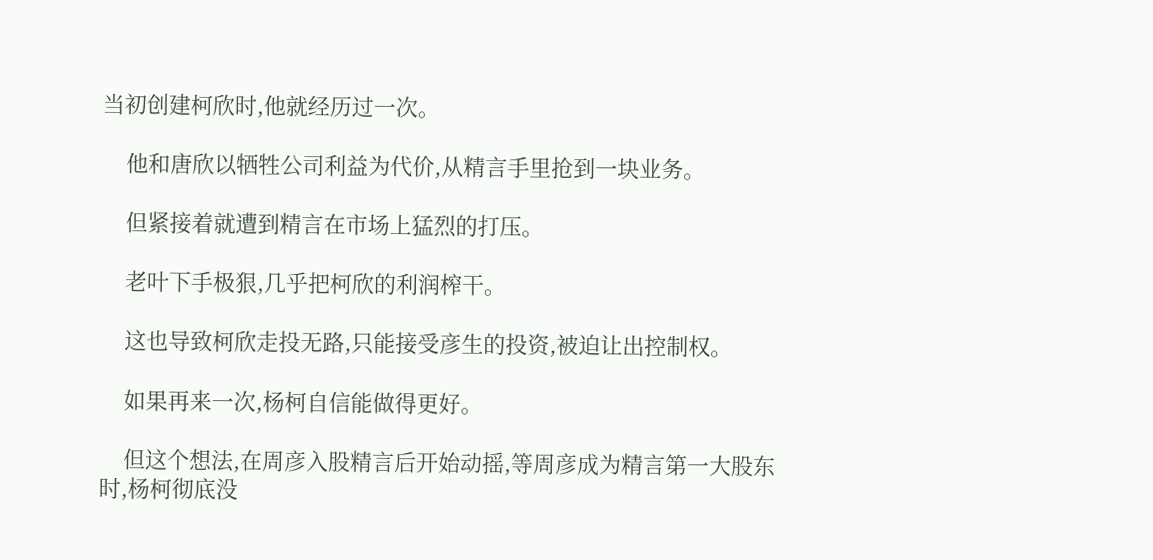当初创建柯欣时,他就经历过一次。

    他和唐欣以牺牲公司利益为代价,从精言手里抢到一块业务。

    但紧接着就遭到精言在市场上猛烈的打压。

    老叶下手极狠,几乎把柯欣的利润榨干。

    这也导致柯欣走投无路,只能接受彦生的投资,被迫让出控制权。

    如果再来一次,杨柯自信能做得更好。

    但这个想法,在周彦入股精言后开始动摇,等周彦成为精言第一大股东时,杨柯彻底没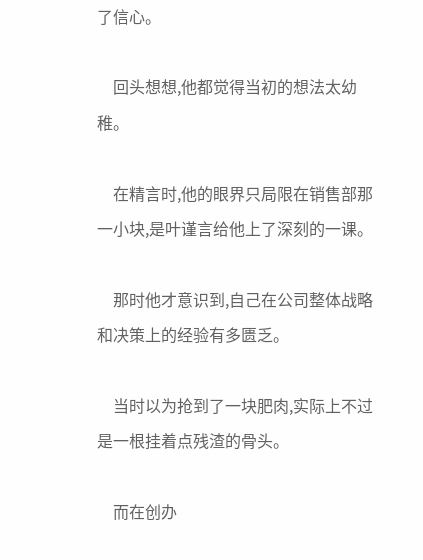了信心。

    回头想想,他都觉得当初的想法太幼稚。

    在精言时,他的眼界只局限在销售部那一小块,是叶谨言给他上了深刻的一课。

    那时他才意识到,自己在公司整体战略和决策上的经验有多匮乏。

    当时以为抢到了一块肥肉,实际上不过是一根挂着点残渣的骨头。

    而在创办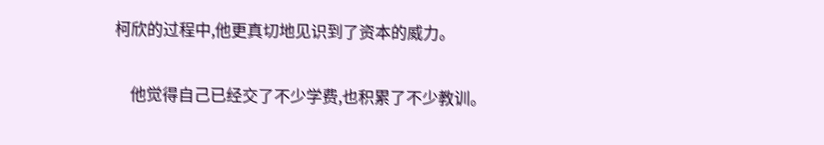柯欣的过程中,他更真切地见识到了资本的威力。

    他觉得自己已经交了不少学费,也积累了不少教训。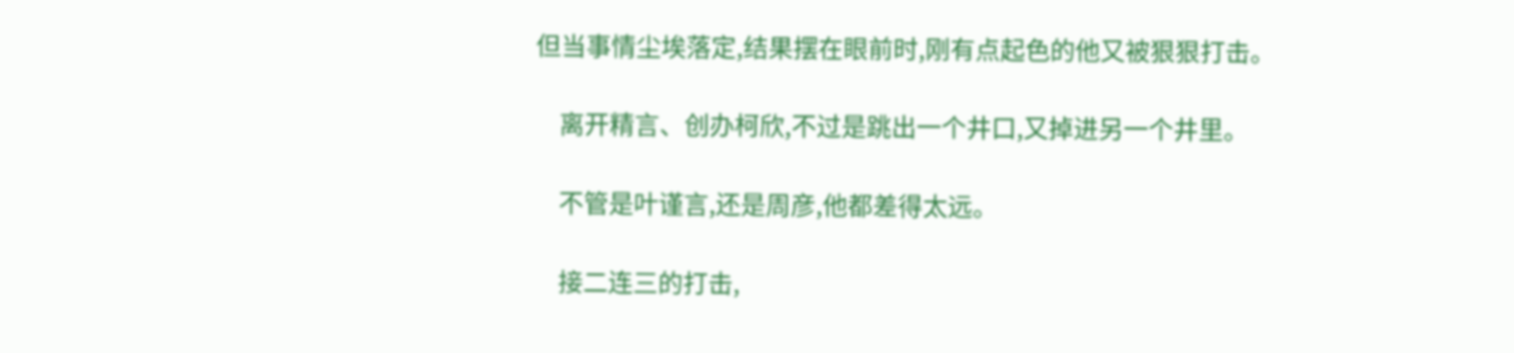但当事情尘埃落定,结果摆在眼前时,刚有点起色的他又被狠狠打击。

    离开精言、创办柯欣,不过是跳出一个井口,又掉进另一个井里。

    不管是叶谨言,还是周彦,他都差得太远。

    接二连三的打击,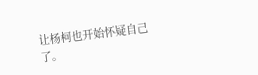让杨柯也开始怀疑自己了。